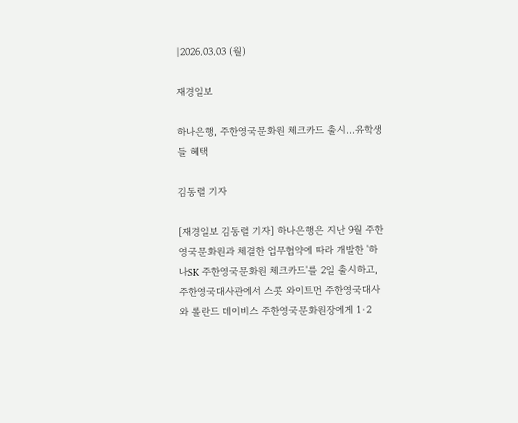|2026.03.03 (월)

재경일보

하나은행, 주한영국문화원 체크카드 출시…유학생들 혜택

김동렬 기자

[재경일보 김동렬 기자] 하나은행은 지난 9월 주한영국문화원과 체결한 업무협약에 따라 개발한 '하나SK 주한영국문화원 체크카드'를 2일 출시하고, 주한영국대사관에서 스콧 와이트먼 주한영국대사와 롤란드 데이비스 주한영국문화원장에게 1·2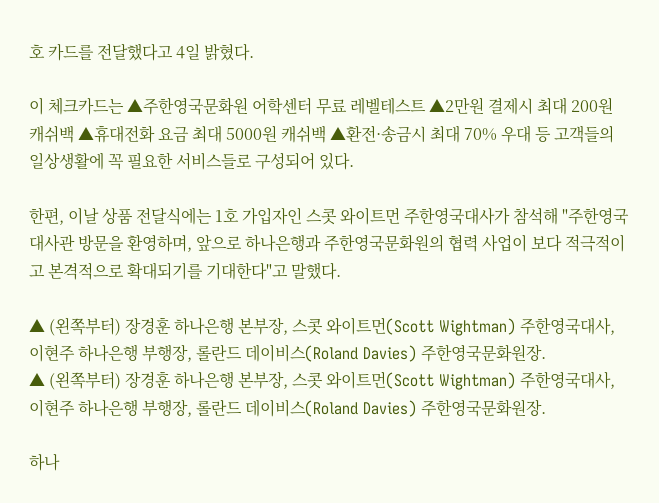호 카드를 전달했다고 4일 밝혔다.

이 체크카드는 ▲주한영국문화원 어학센터 무료 레벨테스트 ▲2만원 결제시 최대 200원 캐쉬백 ▲휴대전화 요금 최대 5000원 캐쉬백 ▲환전·송금시 최대 70% 우대 등 고객들의 일상생활에 꼭 필요한 서비스들로 구성되어 있다.

한편, 이날 상품 전달식에는 1호 가입자인 스콧 와이트먼 주한영국대사가 참석해 "주한영국대사관 방문을 환영하며, 앞으로 하나은행과 주한영국문화원의 협력 사업이 보다 적극적이고 본격적으로 확대되기를 기대한다"고 말했다.

▲ (왼쪽부터) 장경훈 하나은행 본부장, 스콧 와이트먼(Scott Wightman) 주한영국대사, 이현주 하나은행 부행장, 롤란드 데이비스(Roland Davies) 주한영국문화원장.
▲ (왼쪽부터) 장경훈 하나은행 본부장, 스콧 와이트먼(Scott Wightman) 주한영국대사, 이현주 하나은행 부행장, 롤란드 데이비스(Roland Davies) 주한영국문화원장.

하나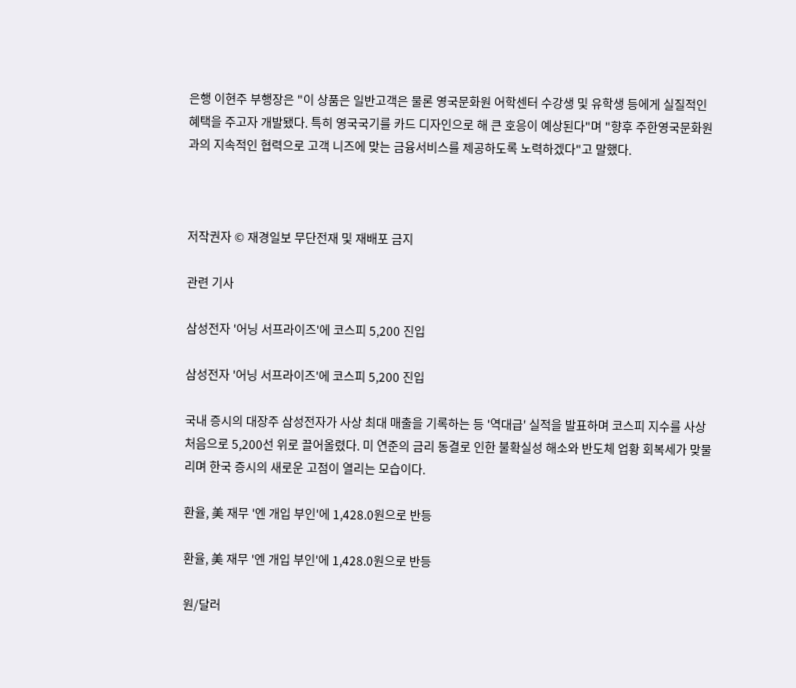은행 이현주 부행장은 "이 상품은 일반고객은 물론 영국문화원 어학센터 수강생 및 유학생 등에게 실질적인 혜택을 주고자 개발됐다. 특히 영국국기를 카드 디자인으로 해 큰 호응이 예상된다"며 "향후 주한영국문화원과의 지속적인 협력으로 고객 니즈에 맞는 금융서비스를 제공하도록 노력하겠다"고 말했다.



저작권자 © 재경일보 무단전재 및 재배포 금지

관련 기사

삼성전자 '어닝 서프라이즈'에 코스피 5,200 진입

삼성전자 '어닝 서프라이즈'에 코스피 5,200 진입

국내 증시의 대장주 삼성전자가 사상 최대 매출을 기록하는 등 '역대급' 실적을 발표하며 코스피 지수를 사상 처음으로 5,200선 위로 끌어올렸다. 미 연준의 금리 동결로 인한 불확실성 해소와 반도체 업황 회복세가 맞물리며 한국 증시의 새로운 고점이 열리는 모습이다.

환율, 美 재무 '엔 개입 부인'에 1,428.0원으로 반등

환율, 美 재무 '엔 개입 부인'에 1,428.0원으로 반등

원/달러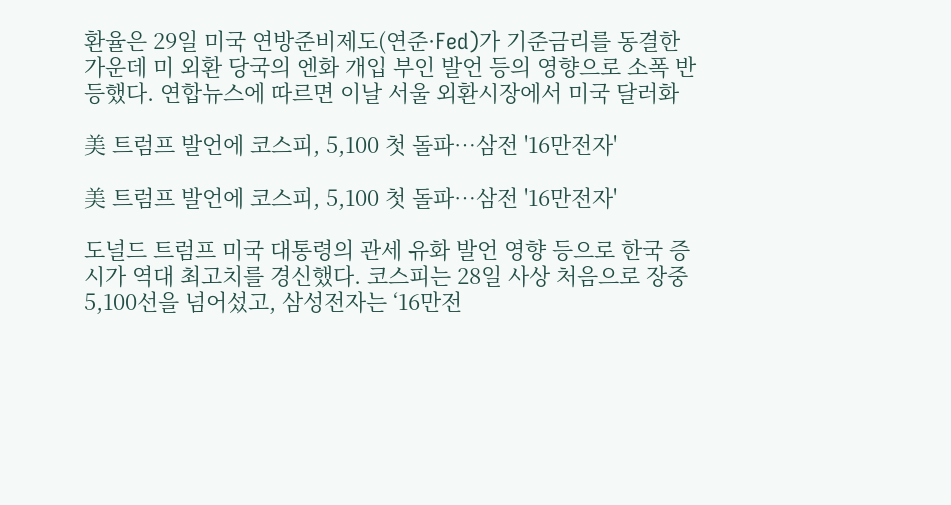환율은 29일 미국 연방준비제도(연준·Fed)가 기준금리를 동결한 가운데 미 외환 당국의 엔화 개입 부인 발언 등의 영향으로 소폭 반등했다. 연합뉴스에 따르면 이날 서울 외환시장에서 미국 달러화

美 트럼프 발언에 코스피, 5,100 첫 돌파…삼전 '16만전자'

美 트럼프 발언에 코스피, 5,100 첫 돌파…삼전 '16만전자'

도널드 트럼프 미국 대통령의 관세 유화 발언 영향 등으로 한국 증시가 역대 최고치를 경신했다. 코스피는 28일 사상 처음으로 장중 5,100선을 넘어섰고, 삼성전자는 ‘16만전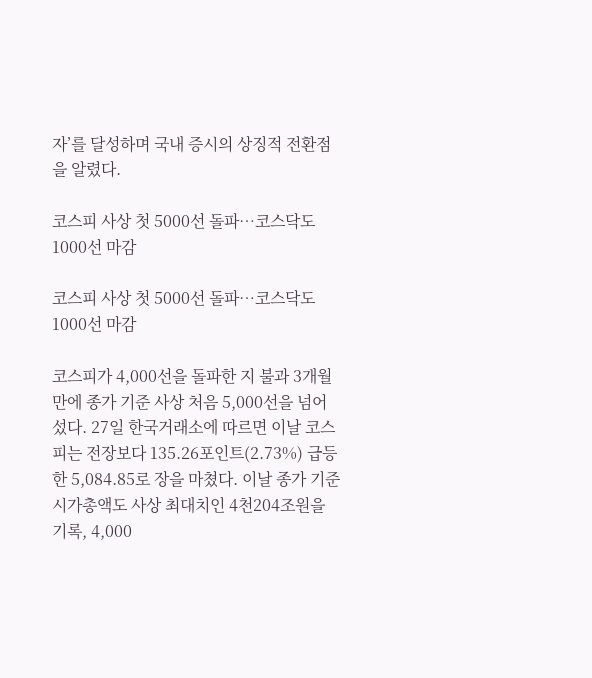자’를 달성하며 국내 증시의 상징적 전환점을 알렸다.

코스피 사상 첫 5000선 돌파…코스닥도 1000선 마감

코스피 사상 첫 5000선 돌파…코스닥도 1000선 마감

코스피가 4,000선을 돌파한 지 불과 3개월 만에 종가 기준 사상 처음 5,000선을 넘어섰다. 27일 한국거래소에 따르면 이날 코스피는 전장보다 135.26포인트(2.73%) 급등한 5,084.85로 장을 마쳤다. 이날 종가 기준 시가총액도 사상 최대치인 4천204조원을 기록, 4,000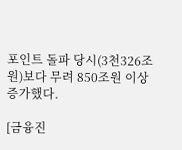포인트 돌파 당시(3천326조원)보다 무려 850조원 이상 증가했다.

[금융진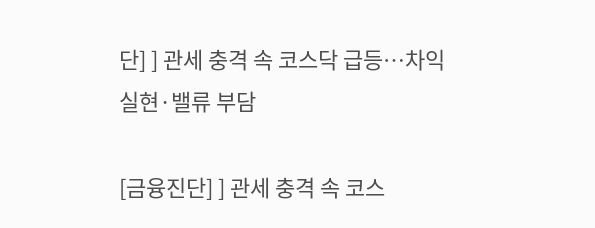단] ] 관세 충격 속 코스닥 급등…차익실현·밸류 부담

[금융진단] ] 관세 충격 속 코스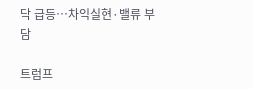닥 급등…차익실현·밸류 부담

트럼프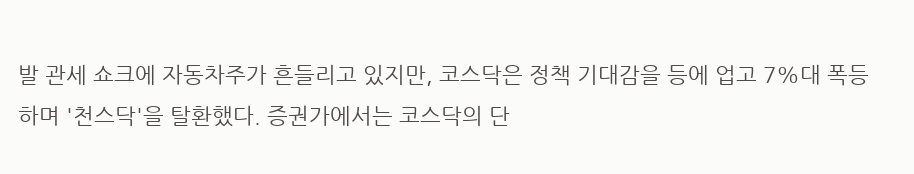발 관세 쇼크에 자동차주가 흔들리고 있지만, 코스닥은 정책 기대감을 등에 업고 7%대 폭등하며 '천스닥'을 탈환했다. 증권가에서는 코스닥의 단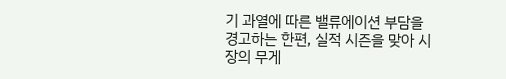기 과열에 따른 밸류에이션 부담을 경고하는 한편, 실적 시즌을 맞아 시장의 무게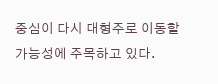중심이 다시 대형주로 이동할 가능성에 주목하고 있다.